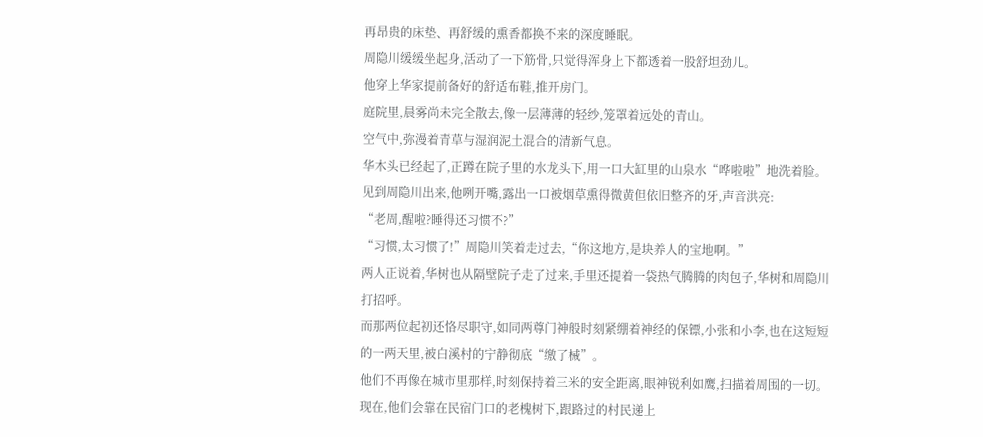再昂贵的床垫、再舒缓的熏香都换不来的深度睡眠。
周隐川缓缓坐起身,活动了一下筋骨,只觉得浑身上下都透着一股舒坦劲儿。
他穿上华家提前备好的舒适布鞋,推开房门。
庭院里,晨雾尚未完全散去,像一层薄薄的轻纱,笼罩着远处的青山。
空气中,弥漫着青草与湿润泥土混合的清新气息。
华木头已经起了,正蹲在院子里的水龙头下,用一口大缸里的山泉水“哗啦啦”地洗着脸。
见到周隐川出来,他咧开嘴,露出一口被烟草熏得微黄但依旧整齐的牙,声音洪亮:
“老周,醒啦?睡得还习惯不?”
“习惯,太习惯了!”周隐川笑着走过去,“你这地方,是块养人的宝地啊。”
两人正说着,华树也从隔壁院子走了过来,手里还提着一袋热气腾腾的肉包子,华树和周隐川打招呼。
而那两位起初还恪尽职守,如同两尊门神般时刻紧绷着神经的保镖,小张和小李,也在这短短的一两天里,被白溪村的宁静彻底“缴了械”。
他们不再像在城市里那样,时刻保持着三米的安全距离,眼神锐利如鹰,扫描着周围的一切。
现在,他们会靠在民宿门口的老槐树下,跟路过的村民递上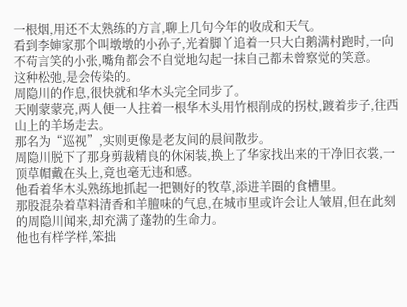一根烟,用还不太熟练的方言,聊上几句今年的收成和天气。
看到李婶家那个叫墩墩的小孙子,光着脚丫追着一只大白鹅满村跑时,一向不苟言笑的小张,嘴角都会不自觉地勾起一抹自己都未曾察觉的笑意。
这种松弛,是会传染的。
周隐川的作息,很快就和华木头完全同步了。
天刚蒙蒙亮,两人便一人拄着一根华木头用竹根削成的拐杖,踱着步子,往西山上的羊场走去。
那名为“巡视”,实则更像是老友间的晨间散步。
周隐川脱下了那身剪裁精良的休闲装,换上了华家找出来的干净旧衣裳,一顶草帽戴在头上,竟也毫无违和感。
他看着华木头熟练地抓起一把铡好的牧草,添进羊圈的食槽里。
那股混杂着草料清香和羊膻味的气息,在城市里或许会让人皱眉,但在此刻的周隐川闻来,却充满了蓬勃的生命力。
他也有样学样,笨拙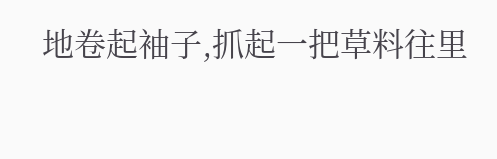地卷起袖子,抓起一把草料往里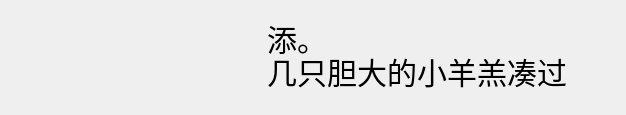添。
几只胆大的小羊羔凑过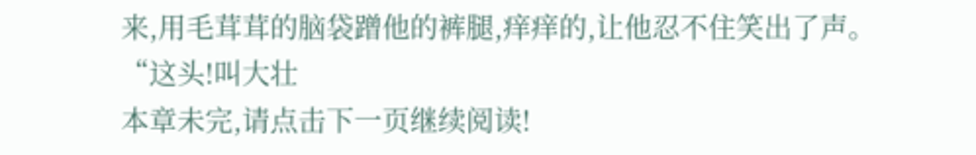来,用毛茸茸的脑袋蹭他的裤腿,痒痒的,让他忍不住笑出了声。
“这头!叫大壮
本章未完,请点击下一页继续阅读!